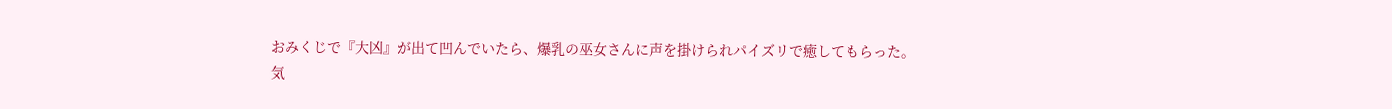おみくじで『大凶』が出て凹んでいたら、爆乳の巫女さんに声を掛けられパイズリで癒してもらった。
気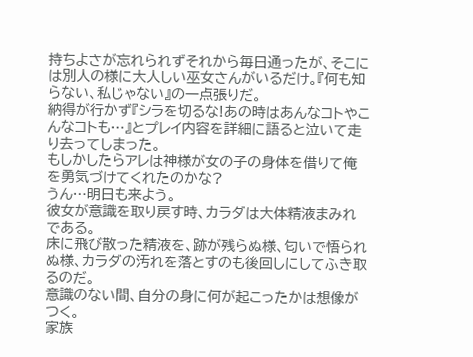持ちよさが忘れられずそれから毎日通ったが、そこには別人の様に大人しい巫女さんがいるだけ。『何も知らない、私じゃない』の一点張りだ。
納得が行かず『シラを切るな!あの時はあんなコトやこんなコトも…』とプレイ内容を詳細に語ると泣いて走り去ってしまった。
もしかしたらアレは神様が女の子の身体を借りて俺を勇気づけてくれたのかな?
うん…明日も来よう。
彼女が意識を取り戻す時、カラダは大体精液まみれである。
床に飛び散った精液を、跡が残らぬ様、匂いで悟られぬ様、カラダの汚れを落とすのも後回しにしてふき取るのだ。
意識のない間、自分の身に何が起こったかは想像がつく。
家族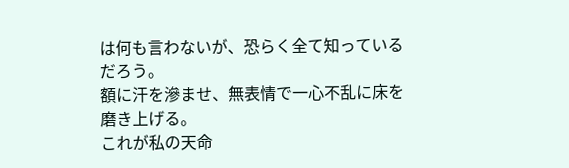は何も言わないが、恐らく全て知っているだろう。
額に汗を滲ませ、無表情で一心不乱に床を磨き上げる。
これが私の天命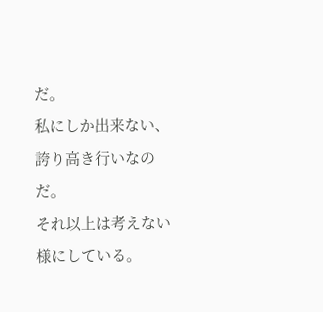だ。
私にしか出来ない、誇り高き行いなのだ。
それ以上は考えない様にしている。